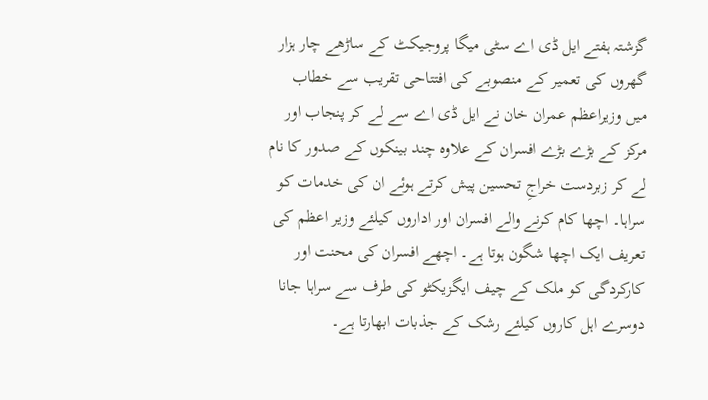گزشتہ ہفتے ایل ڈی اے سٹی میگا پروجیکٹ کے ساڑھے چار ہزار گھروں کی تعمیر کے منصوبے کی افتتاحی تقریب سے خطاب میں وزیراعظم عمران خان نے ایل ڈی اے سے لے کر پنجاب اور مرکز کے بڑے بڑے افسران کے علاوہ چند بینکوں کے صدور کا نام لے کر زبردست خراجِ تحسین پیش کرتے ہوئے ان کی خدمات کو سراہا۔ اچھا کام کرنے والے افسران اور اداروں کیلئے وزیر اعظم کی تعریف ایک اچھا شگون ہوتا ہے۔ اچھے افسران کی محنت اور کارکردگی کو ملک کے چیف ایگزیکٹو کی طرف سے سراہا جانا دوسرے اہل کاروں کیلئے رشک کے جذبات ابھارتا ہے۔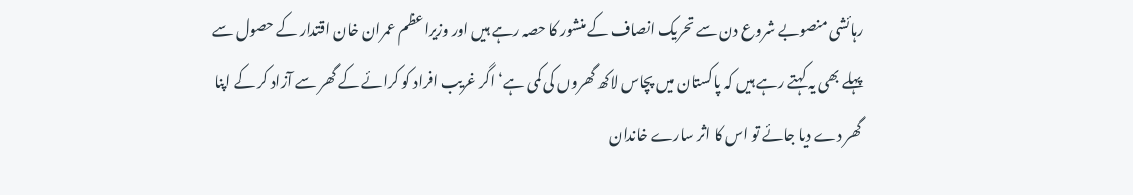رہائشی منصوبے شروع دن سے تحریک انصاف کے منشور کا حصہ رہے ہیں اور وزیراعظم عمران خان اقتدار کے حصول سے پہلے بھی یہ کہتے رہے ہیں کہ پاکستان میں پچاس لاکھ گھروں کی کمی ہے‘ اگر غریب افراد کو کرائے کے گھر سے آزاد کر کے اپنا گھر دے دیا جائے تو اس کا اثر سارے خاندان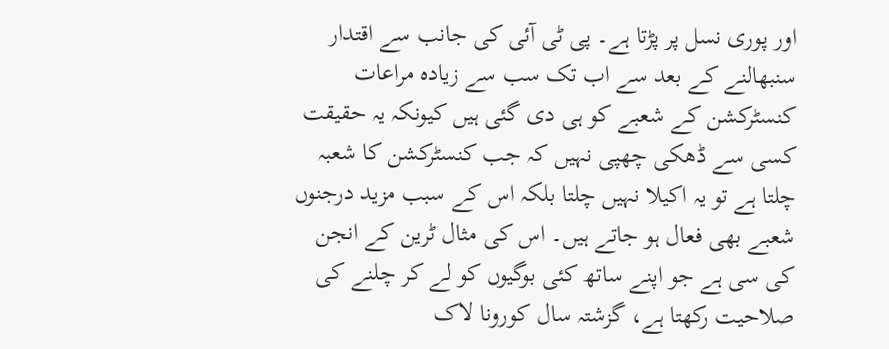اور پوری نسل پر پڑتا ہے۔ پی ٹی آئی کی جانب سے اقتدار سنبھالنے کے بعد سے اب تک سب سے زیادہ مراعات کنسٹرکشن کے شعبے کو ہی دی گئی ہیں کیونکہ یہ حقیقت کسی سے ڈھکی چھپی نہیں کہ جب کنسٹرکشن کا شعبہ چلتا ہے تو یہ اکیلا نہیں چلتا بلکہ اس کے سبب مزید درجنوں شعبے بھی فعال ہو جاتے ہیں۔ اس کی مثال ٹرین کے انجن کی سی ہے جو اپنے ساتھ کئی بوگیوں کو لے کر چلنے کی صلاحیت رکھتا ہے، گزشتہ سال کورونا لاک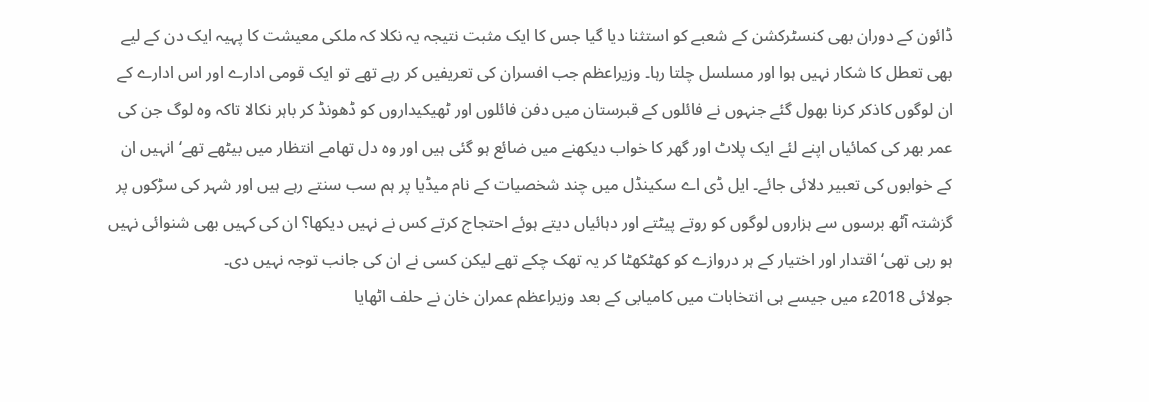ڈائون کے دوران بھی کنسٹرکشن کے شعبے کو استثنا دیا گیا جس کا ایک مثبت نتیجہ یہ نکلا کہ ملکی معیشت کا پہیہ ایک دن کے لیے بھی تعطل کا شکار نہیں ہوا اور مسلسل چلتا رہا۔ وزیراعظم جب افسران کی تعریفیں کر رہے تھے تو ایک قومی ادارے اور اس ادارے کے ان لوگوں کاذکر کرنا بھول گئے جنہوں نے فائلوں کے قبرستان میں دفن فائلوں اور ٹھیکیداروں کو ڈھونڈ کر باہر نکالا تاکہ وہ لوگ جن کی عمر بھر کی کمائیاں اپنے لئے ایک پلاٹ اور گھر کا خواب دیکھنے میں ضائع ہو گئی ہیں اور وہ دل تھامے انتظار میں بیٹھے تھے‘ انہیں ان کے خوابوں کی تعبیر دلائی جائے۔ ایل ڈی اے سکینڈل میں چند شخصیات کے نام میڈیا پر ہم سب سنتے رہے ہیں اور شہر کی سڑکوں پر گزشتہ آٹھ برسوں سے ہزاروں لوگوں کو روتے پیٹتے اور دہائیاں دیتے ہوئے احتجاج کرتے کس نے نہیں دیکھا؟ ان کی کہیں بھی شنوائی نہیں ہو رہی تھی‘ اقتدار اور اختیار کے ہر دروازے کو کھٹکھٹا کر یہ تھک چکے تھے لیکن کسی نے ان کی جانب توجہ نہیں دی۔
جولائی 2018ء میں جیسے ہی انتخابات میں کامیابی کے بعد وزیراعظم عمران خان نے حلف اٹھایا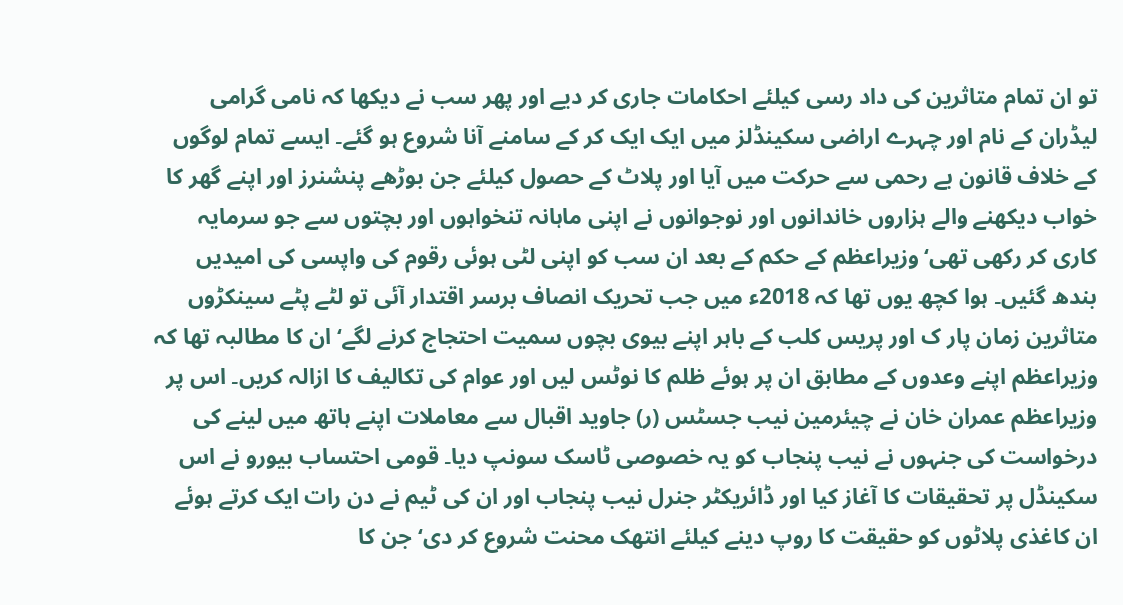تو ان تمام متاثرین کی داد رسی کیلئے احکامات جاری کر دیے اور پھر سب نے دیکھا کہ نامی گرامی لیڈران کے نام اور چہرے اراضی سکینڈلز میں ایک ایک کر کے سامنے آنا شروع ہو گئے۔ ایسے تمام لوگوں کے خلاف قانون بے رحمی سے حرکت میں آیا اور پلاٹ کے حصول کیلئے جن بوڑھے پنشنرز اور اپنے گھر کا خواب دیکھنے والے ہزاروں خاندانوں اور نوجوانوں نے اپنی ماہانہ تنخواہوں اور بچتوں سے جو سرمایہ کاری کر رکھی تھی‘ وزیراعظم کے حکم کے بعد ان سب کو اپنی لٹی ہوئی رقوم کی واپسی کی امیدیں بندھ گئیں۔ ہوا کچھ یوں تھا کہ 2018ء میں جب تحریک انصاف برسر اقتدار آئی تو لٹے پٹے سینکڑوں متاثرین زمان پار ک اور پریس کلب کے باہر اپنے بیوی بچوں سمیت احتجاج کرنے لگے‘ ان کا مطالبہ تھا کہ وزیراعظم اپنے وعدوں کے مطابق ان پر ہوئے ظلم کا نوٹس لیں اور عوام کی تکالیف کا ازالہ کریں۔ اس پر وزیراعظم عمران خان نے چیئرمین نیب جسٹس (ر) جاوید اقبال سے معاملات اپنے ہاتھ میں لینے کی درخواست کی جنہوں نے نیب پنجاب کو یہ خصوصی ٹاسک سونپ دیا۔ قومی احتساب بیورو نے اس سکینڈل پر تحقیقات کا آغاز کیا اور ڈائریکٹر جنرل نیب پنجاب اور ان کی ٹیم نے دن رات ایک کرتے ہوئے ان کاغذی پلاٹوں کو حقیقت کا روپ دینے کیلئے انتھک محنت شروع کر دی‘ جن کا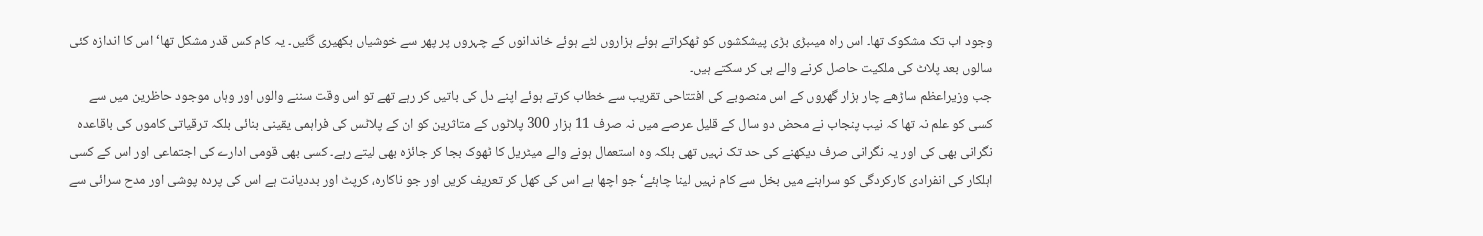وجود اب تک مشکوک تھا۔ اس راہ میںبڑی بڑی پیشکشوں کو ٹھکراتے ہوئے ہزاروں لٹے ہوئے خاندانوں کے چہروں پر پھر سے خوشیاں بکھیری گئیں۔ یہ کام کس قدر مشکل تھا‘ اس کا اندازہ کئی سالوں بعد پلاٹ کی ملکیت حاصل کرنے والے ہی کر سکتے ہیں۔
جب وزیراعظم ساڑھے چار ہزار گھروں کے اس منصوبے کی افتتاحی تقریب سے خطاب کرتے ہوئے اپنے دل کی باتیں کر رہے تھے تو اس وقت سننے والوں اور وہاں موجود حاظرین میں سے کسی کو علم نہ تھا کہ نیب پنجاب نے محض دو سال کے قلیل عرصے میں نہ صرف 11 ہزار 300 پلاٹوں کے متاثرین کو ان کے پلاٹس کی فراہمی یقینی بنائی بلکہ ترقیاتی کاموں کی باقاعدہ نگرانی بھی کی اور یہ نگرانی صرف دیکھنے کی حد تک نہیں تھی بلکہ وہ استعمال ہونے والے میٹریل کا ٹھوک بجا کر جائزہ بھی لیتے رہے۔ کسی بھی قومی ادارے کی اجتماعی اور اس کے کسی اہلکار کی انفرادی کارکردگی کو سراہنے میں بخل سے کام نہیں لینا چاہئے‘ جو اچھا ہے اس کی کھل کر تعریف کریں اور جو ناکارہ، کرپٹ اور بددیانت ہے اس کی پردہ پوشی اور مدح سرائی سے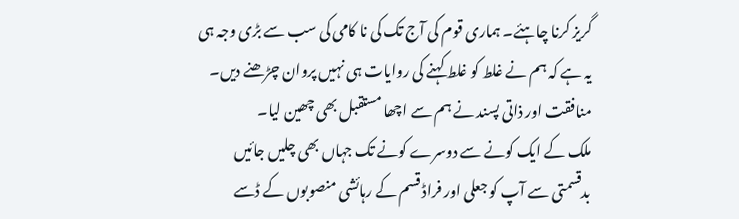گریز کرنا چاہئے۔ ہماری قوم کی آج تک کی نا کامی کی سب سے بڑی وجہ ہی یہ ہے کہ ہم نے غلط کو غلط کہنے کی روایات ہی نہیں پروان چڑھنے دیں۔ منافقت اور ذاتی پسند نے ہم سے اچھا مستقبل بھی چھین لیا۔
ملک کے ایک کونے سے دوسرے کونے تک جہاں بھی چلیں جائیں بدقسمتی سے آپ کو جعلی اور فراڈ قسم کے رہائشی منصوبوں کے ڈسے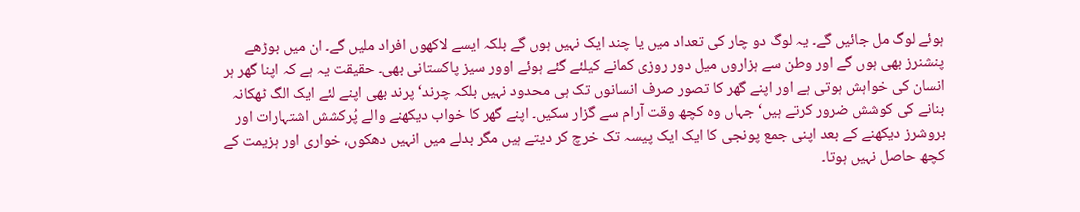ہوئے لوگ مل جائیں گے۔ یہ لوگ دو چار کی تعداد میں یا چند ایک نہیں ہوں گے بلکہ ایسے لاکھوں افراد ملیں گے۔ ان میں بوڑھے پنشنرز بھی ہوں گے اور وطن سے ہزاروں میل دور روزی کمانے کیلئے گئے ہوئے اوور سیز پاکستانی بھی۔ حقیقت یہ ہے کہ اپنا گھر ہر انسان کی خواہش ہوتی ہے اور اپنے گھر کا تصور صرف انسانوں تک ہی محدود نہیں بلکہ چرند‘ پرند بھی اپنے لئے ایک الگ ٹھکانہ بنانے کی کوشش ضرور کرتے ہیں‘ جہاں وہ کچھ وقت آرام سے گزار سکیں۔ اپنے گھر کا خواب دیکھنے والے پُرکشش اشتہارات اور بروشرز دیکھنے کے بعد اپنی جمع پونجی کا ایک ایک پیسہ تک خرچ کر دیتے ہیں مگر بدلے میں انہیں دھکوں، خواری اور ہزیمت کے کچھ حاصل نہیں ہوتا۔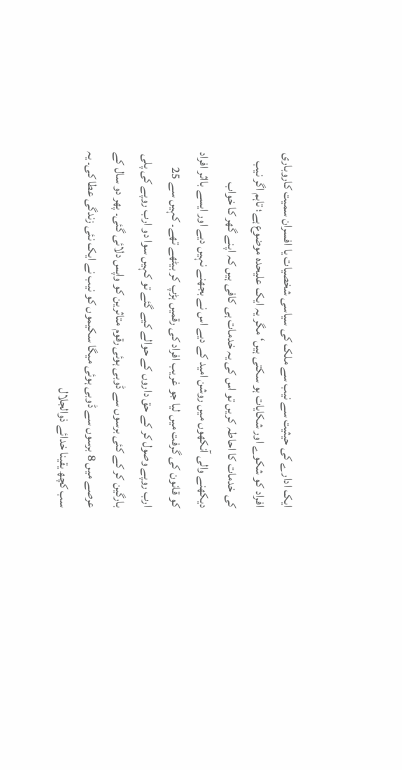ایک ادارے کی حیثیت سے نیب سے ملک کی سیاسی شخصیات یا افسران سمیت کاروباری افراد کو شکوے اور شکایات ہو سکتی ہیں‘ مگر یہ ایک علیحدہ موضوع ہے؛ تاہم اگر نیب کی خدمات کا احاطہ کریں تو اس کی یہ خدمات ہی کافی ہیں کہ اپنے گھر کا خواب دیکھنے والی آنکھوں میں روشن امید کے دیے اس نے بجھنے نہیں دیے اور ایسے بااثر افراد کو قانون کی گرفت میں لیا جو غریب افراد کی رقمیں ہڑپ کر بیٹھے تھے۔ کہیں سے 25 ارب روپے وصول کر کے حق داروں کے حوالے کیے گئے تو کہیں سوا دو ارب روپے کی پلی بارگین کر کے کئی برسوں سے ڈوبی ہوئی رقوم متاثرین کو واپس دلائی گئی۔ پھر دو سال کے عرصے میں 8 برسوں سے ڈوبی ہوئی میگا سکیموں کو نیب نے ایک نئی زندگی عطا کی۔ یہ سب کچھ یقینا خدائے ذوالجلال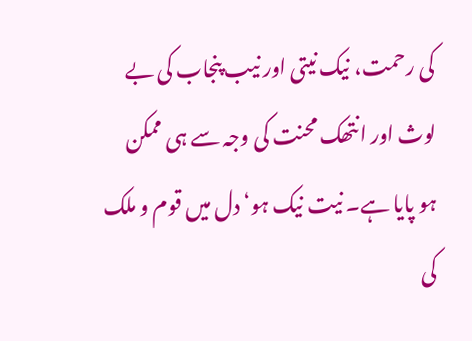کی رحمت، نیک نیتی اور نیب پنجاب کی بے لوث اور انتھک محنت کی وجہ سے ہی ممکن ہو پایا ہے۔ نیت نیک ہو‘ دل میں قوم و ملک کی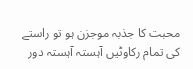محبت کا جذبہ موجزن ہو تو راستے کی تمام رکاوٹیں آہستہ آہستہ دور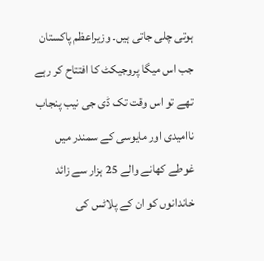ہوتی چلی جاتی ہیں۔ وزیراعظم پاکستان جب اس میگا پروجیکٹ کا افتتاح کر رہے تھے تو اس وقت تک ڈی جی نیب پنجاب ناامیدی اور مایوسی کے سمندر میں غوطے کھانے والے 25 ہزار سے زائد خاندانوں کو ان کے پلاٹس کی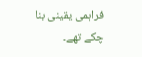فراہمی یقینی بنا چکے تھے۔